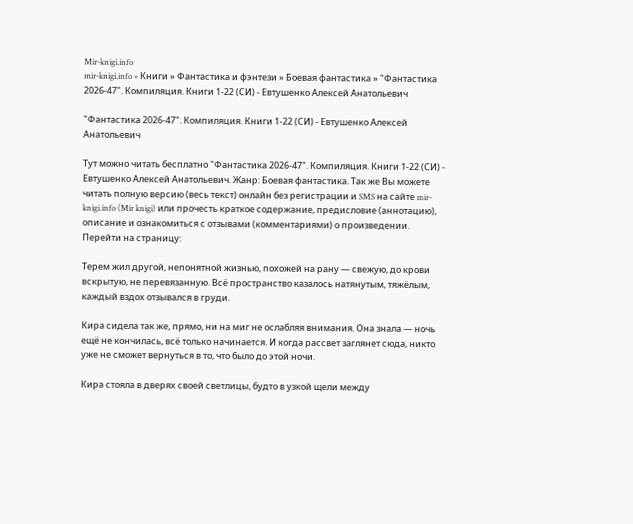Mir-knigi.info
mir-knigi.info » Книги » Фантастика и фэнтези » Боевая фантастика » "Фантастика 2026-47". Компиляция. Книги 1-22 (СИ) - Евтушенко Алексей Анатольевич

"Фантастика 2026-47". Компиляция. Книги 1-22 (СИ) - Евтушенко Алексей Анатольевич

Тут можно читать бесплатно "Фантастика 2026-47". Компиляция. Книги 1-22 (СИ) - Евтушенко Алексей Анатольевич. Жанр: Боевая фантастика. Так же Вы можете читать полную версию (весь текст) онлайн без регистрации и SMS на сайте mir-knigi.info (Mir knigi) или прочесть краткое содержание, предисловие (аннотацию), описание и ознакомиться с отзывами (комментариями) о произведении.
Перейти на страницу:

Терем жил другой, непонятной жизнью, похожей на рану — свежую, до крови вскрытую, не перевязанную. Всё пространство казалось натянутым, тяжёлым, каждый вздох отзывался в груди.

Кира сидела так же, прямо, ни на миг не ослабляя внимания. Она знала — ночь ещё не кончилась, всё только начинается. И когда рассвет заглянет сюда, никто уже не сможет вернуться в то, что было до этой ночи.

Кира стояла в дверях своей светлицы, будто в узкой щели между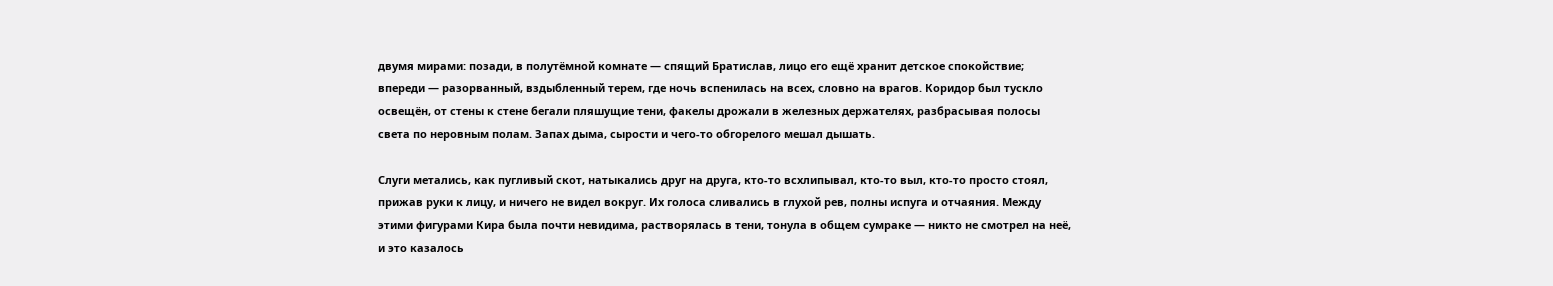двумя мирами: позади, в полутёмной комнате — спящий Братислав, лицо его ещё хранит детское спокойствие; впереди — разорванный, вздыбленный терем, где ночь вспенилась на всех, словно на врагов. Коридор был тускло освещён, от стены к стене бегали пляшущие тени, факелы дрожали в железных держателях, разбрасывая полосы света по неровным полам. Запах дыма, сырости и чего-то обгорелого мешал дышать.

Слуги метались, как пугливый скот, натыкались друг на друга, кто‑то всхлипывал, кто‑то выл, кто‑то просто стоял, прижав руки к лицу, и ничего не видел вокруг. Их голоса сливались в глухой рев, полны испуга и отчаяния. Между этими фигурами Кира была почти невидима, растворялась в тени, тонула в общем сумраке — никто не смотрел на неё, и это казалось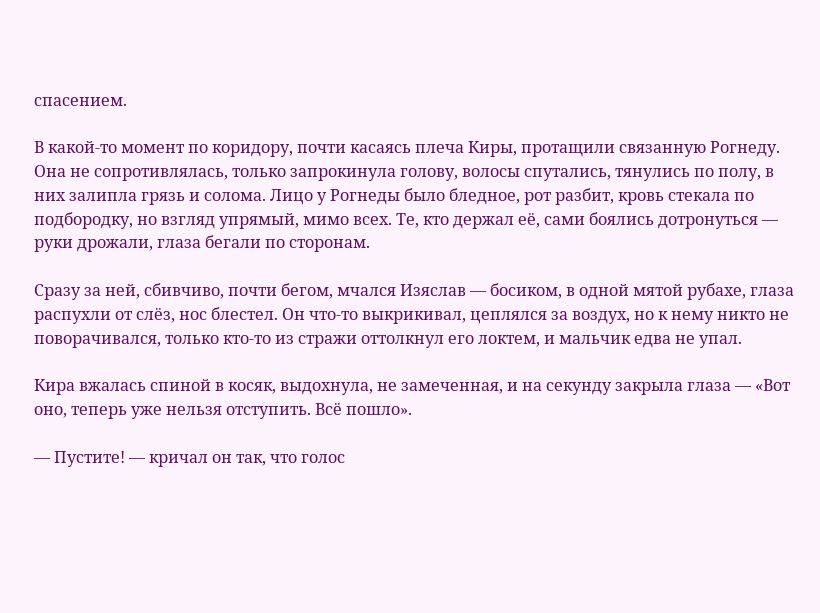спасением.

В какой-то момент по коридору, почти касаясь плеча Киры, протащили связанную Рогнеду. Она не сопротивлялась, только запрокинула голову, волосы спутались, тянулись по полу, в них залипла грязь и солома. Лицо у Рогнеды было бледное, рот разбит, кровь стекала по подбородку, но взгляд упрямый, мимо всех. Те, кто держал её, сами боялись дотронуться — руки дрожали, глаза бегали по сторонам.

Сразу за ней, сбивчиво, почти бегом, мчался Изяслав — босиком, в одной мятой рубахе, глаза распухли от слёз, нос блестел. Он что-то выкрикивал, цеплялся за воздух, но к нему никто не поворачивался, только кто-то из стражи оттолкнул его локтем, и мальчик едва не упал.

Кира вжалась спиной в косяк, выдохнула, не замеченная, и на секунду закрыла глаза — «Вот оно, теперь уже нельзя отступить. Всё пошло».

— Пустите! — кричал он так, что голос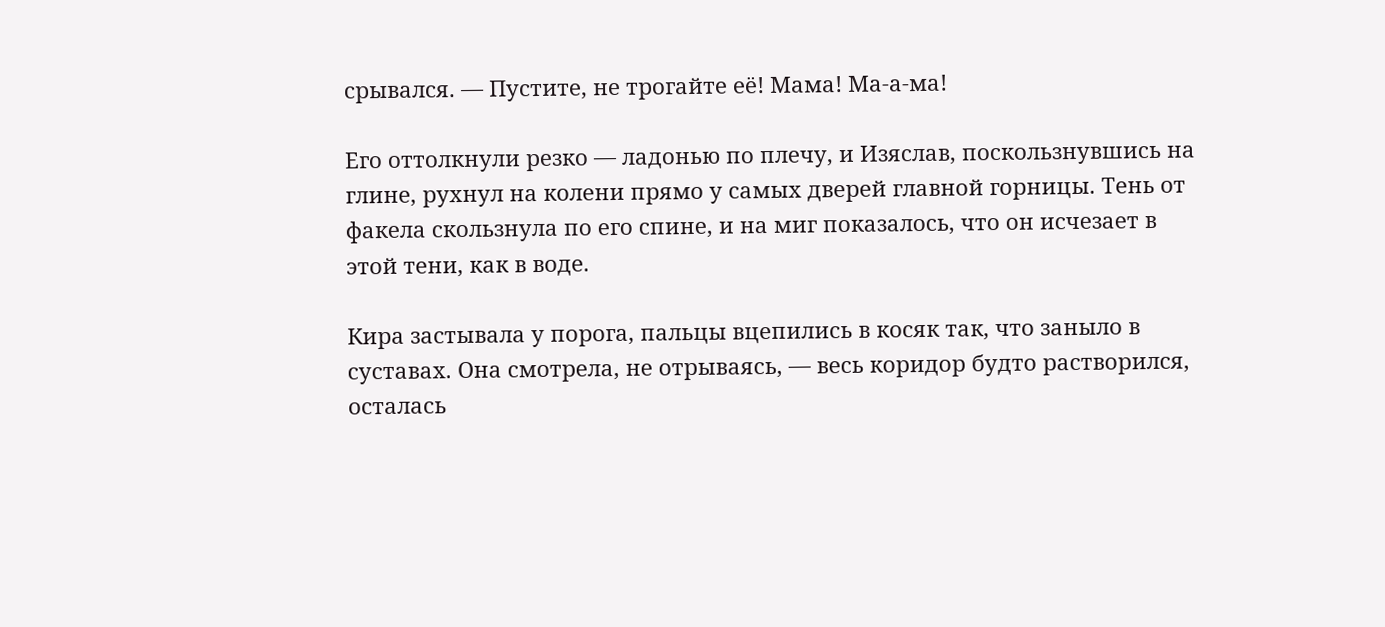срывался. — Пустите, не трогайте её! Мама! Ма-а-ма!

Его оттолкнули резко — ладонью по плечу, и Изяслав, поскользнувшись на глине, рухнул на колени прямо у самых дверей главной горницы. Тень от факела скользнула по его спине, и на миг показалось, что он исчезает в этой тени, как в воде.

Кира застывала у порога, пальцы вцепились в косяк так, что заныло в суставах. Она смотрела, не отрываясь, — весь коридор будто растворился, осталась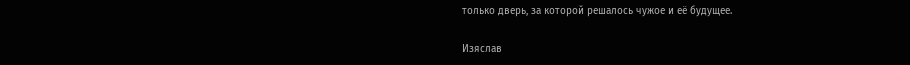только дверь, за которой решалось чужое и её будущее.

Изяслав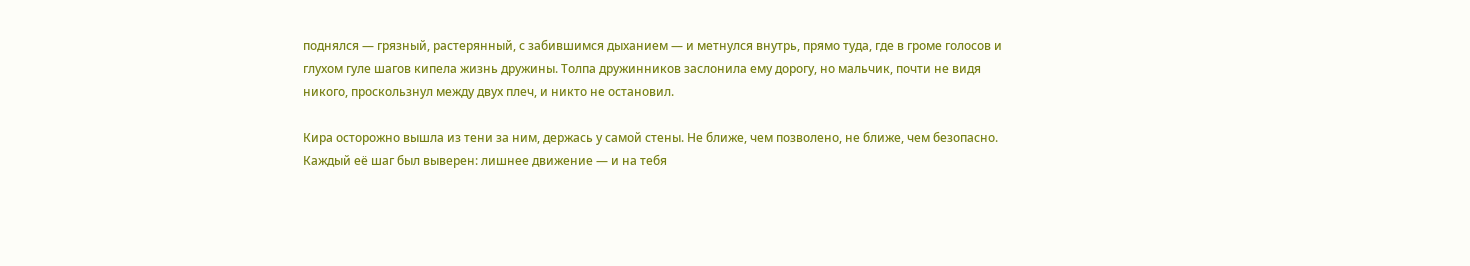поднялся — грязный, растерянный, с забившимся дыханием — и метнулся внутрь, прямо туда, где в громе голосов и глухом гуле шагов кипела жизнь дружины. Толпа дружинников заслонила ему дорогу, но мальчик, почти не видя никого, проскользнул между двух плеч, и никто не остановил.

Кира осторожно вышла из тени за ним, держась у самой стены. Не ближе, чем позволено, не ближе, чем безопасно. Каждый её шаг был выверен: лишнее движение — и на тебя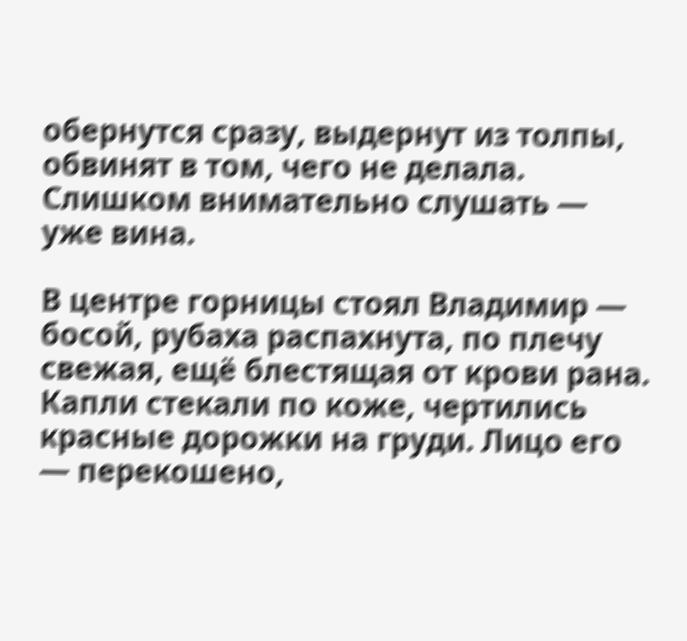обернутся сразу, выдернут из толпы, обвинят в том, чего не делала. Слишком внимательно слушать — уже вина.

В центре горницы стоял Владимир — босой, рубаха распахнута, по плечу свежая, ещё блестящая от крови рана. Капли стекали по коже, чертились красные дорожки на груди. Лицо его — перекошено,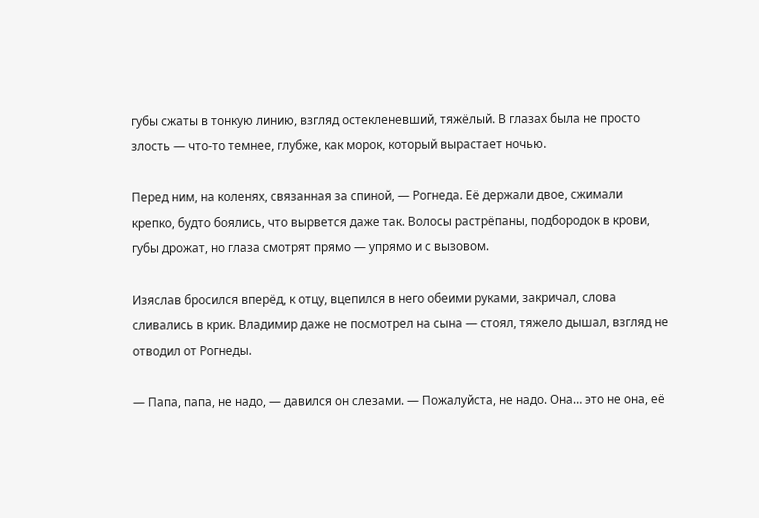губы сжаты в тонкую линию, взгляд остекленевший, тяжёлый. В глазах была не просто злость — что-то темнее, глубже, как морок, который вырастает ночью.

Перед ним, на коленях, связанная за спиной, — Рогнеда. Её держали двое, сжимали крепко, будто боялись, что вырвется даже так. Волосы растрёпаны, подбородок в крови, губы дрожат, но глаза смотрят прямо — упрямо и с вызовом.

Изяслав бросился вперёд, к отцу, вцепился в него обеими руками, закричал, слова сливались в крик. Владимир даже не посмотрел на сына — стоял, тяжело дышал, взгляд не отводил от Рогнеды.

— Папа, папа, не надо, — давился он слезами. — Пожалуйста, не надо. Она… это не она, её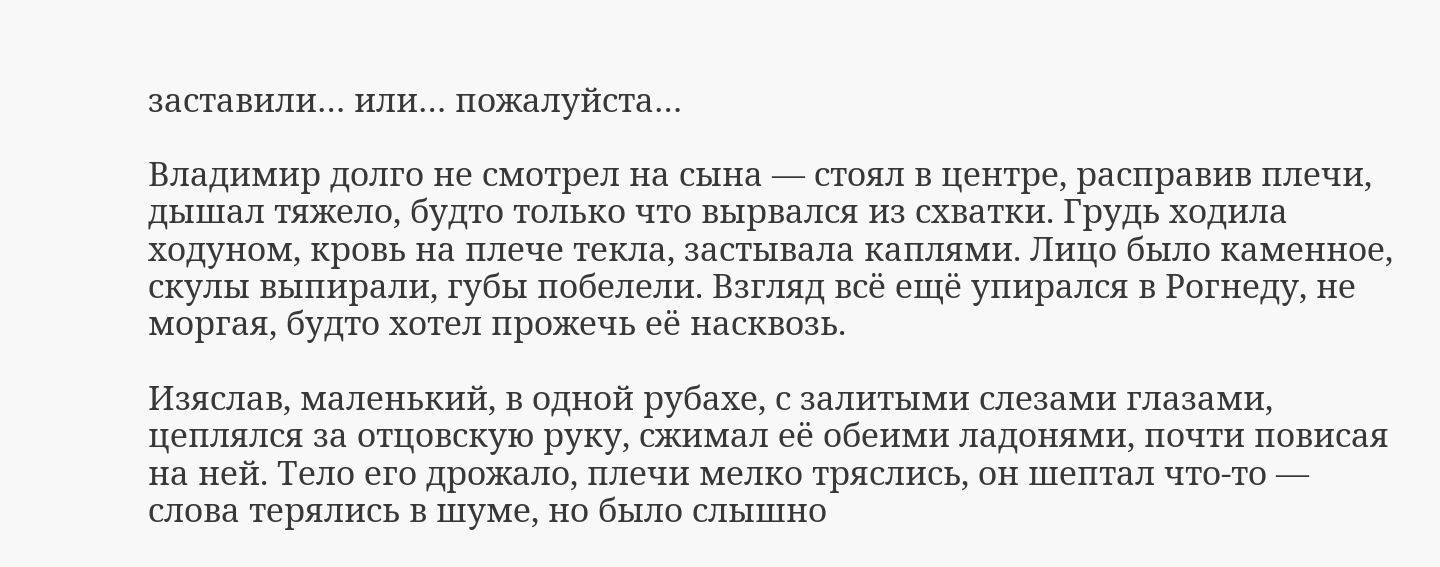заставили… или… пожалуйста…

Владимир долго не смотрел на сына — стоял в центре, расправив плечи, дышал тяжело, будто только что вырвался из схватки. Грудь ходила ходуном, кровь на плече текла, застывала каплями. Лицо было каменное, скулы выпирали, губы побелели. Взгляд всё ещё упирался в Рогнеду, не моргая, будто хотел прожечь её насквозь.

Изяслав, маленький, в одной рубахе, с залитыми слезами глазами, цеплялся за отцовскую руку, сжимал её обеими ладонями, почти повисая на ней. Тело его дрожало, плечи мелко тряслись, он шептал что-то — слова терялись в шуме, но было слышно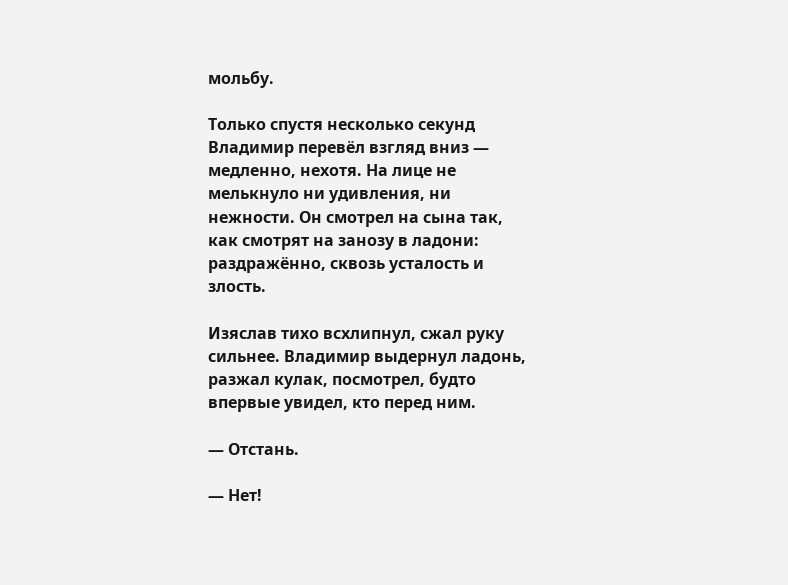мольбу.

Только спустя несколько секунд Владимир перевёл взгляд вниз — медленно, нехотя. На лице не мелькнуло ни удивления, ни нежности. Он смотрел на сына так, как смотрят на занозу в ладони: раздражённо, сквозь усталость и злость.

Изяслав тихо всхлипнул, сжал руку сильнее. Владимир выдернул ладонь, разжал кулак, посмотрел, будто впервые увидел, кто перед ним.

— Отстань.

— Нет!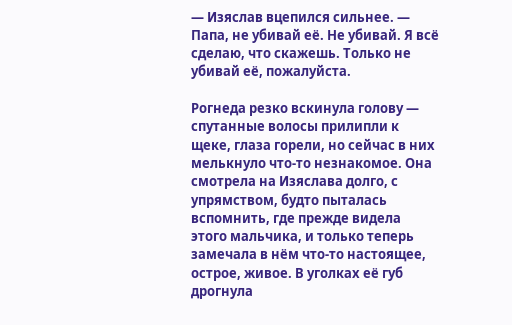— Изяслав вцепился сильнее. — Папа, не убивай её. Не убивай. Я всё сделаю, что скажешь. Только не убивай её, пожалуйста.

Рогнеда резко вскинула голову — спутанные волосы прилипли к щеке, глаза горели, но сейчас в них мелькнуло что‑то незнакомое. Она смотрела на Изяслава долго, с упрямством, будто пыталась вспомнить, где прежде видела этого мальчика, и только теперь замечала в нём что‑то настоящее, острое, живое. В уголках её губ дрогнула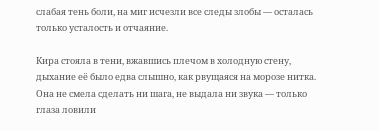слабая тень боли, на миг исчезли все следы злобы — осталась только усталость и отчаяние.

Кира стояла в тени, вжавшись плечом в холодную стену, дыхание её было едва слышно, как рвущаяся на морозе нитка. Она не смела сделать ни шага, не выдала ни звука — только глаза ловили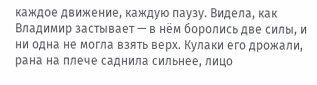каждое движение, каждую паузу. Видела, как Владимир застывает — в нём боролись две силы, и ни одна не могла взять верх. Кулаки его дрожали, рана на плече саднила сильнее, лицо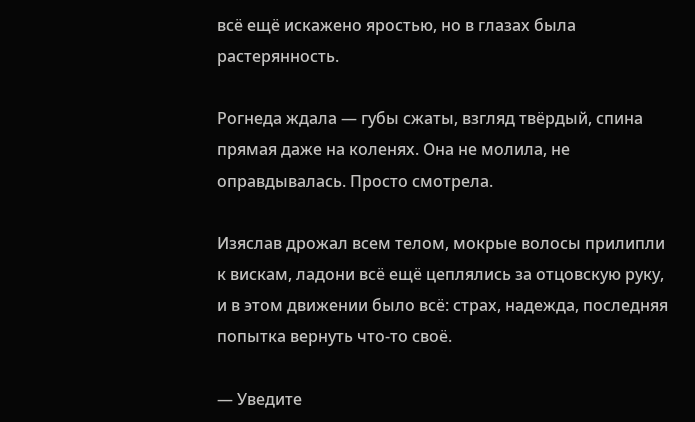всё ещё искажено яростью, но в глазах была растерянность.

Рогнеда ждала — губы сжаты, взгляд твёрдый, спина прямая даже на коленях. Она не молила, не оправдывалась. Просто смотрела.

Изяслав дрожал всем телом, мокрые волосы прилипли к вискам, ладони всё ещё цеплялись за отцовскую руку, и в этом движении было всё: страх, надежда, последняя попытка вернуть что-то своё.

— Уведите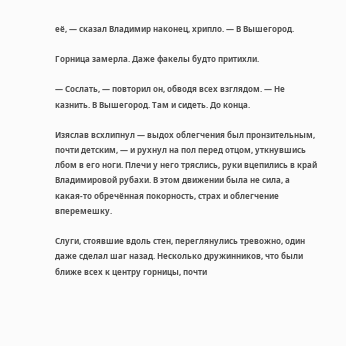её, — сказал Владимир наконец, хрипло. — В Вышегород.

Горница замерла. Даже факелы будто притихли.

— Сослать, — повторил он, обводя всех взглядом. — Не казнить. В Вышегород. Там и сидеть. До конца.

Изяслав всхлипнул — выдох облегчения был пронзительным, почти детским, — и рухнул на пол перед отцом, уткнувшись лбом в его ноги. Плечи у него тряслись, руки вцепились в край Владимировой рубахи. В этом движении была не сила, а какая-то обречённая покорность, страх и облегчение вперемешку.

Слуги, стоявшие вдоль стен, переглянулись тревожно, один даже сделал шаг назад. Несколько дружинников, что были ближе всех к центру горницы, почти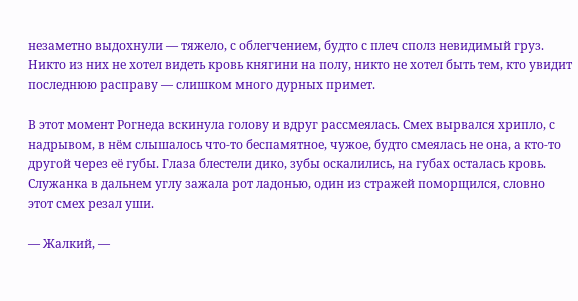незаметно выдохнули — тяжело, с облегчением, будто с плеч сполз невидимый груз. Никто из них не хотел видеть кровь княгини на полу, никто не хотел быть тем, кто увидит последнюю расправу — слишком много дурных примет.

В этот момент Рогнеда вскинула голову и вдруг рассмеялась. Смех вырвался хрипло, с надрывом, в нём слышалось что‑то беспамятное, чужое, будто смеялась не она, а кто‑то другой через её губы. Глаза блестели дико, зубы оскалились, на губах осталась кровь. Служанка в дальнем углу зажала рот ладонью, один из стражей поморщился, словно этот смех резал уши.

— Жалкий, —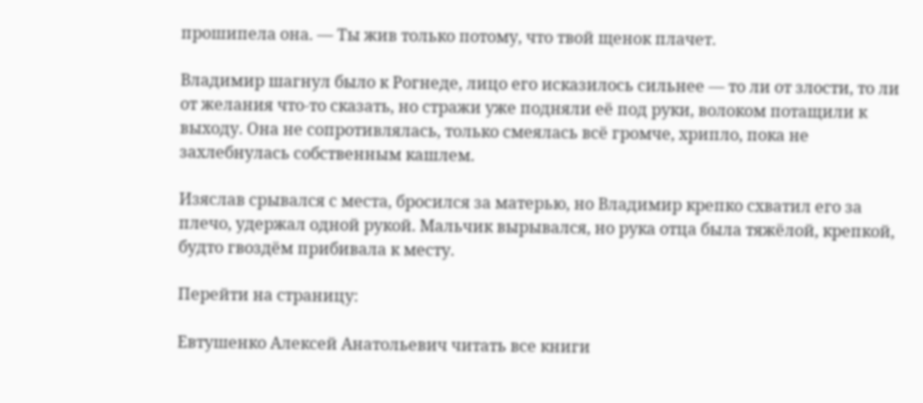прошипела она. — Ты жив только потому, что твой щенок плачет.

Владимир шагнул было к Рогнеде, лицо его исказилось сильнее — то ли от злости, то ли от желания что-то сказать, но стражи уже подняли её под руки, волоком потащили к выходу. Она не сопротивлялась, только смеялась всё громче, хрипло, пока не захлебнулась собственным кашлем.

Изяслав срывался с места, бросился за матерью, но Владимир крепко схватил его за плечо, удержал одной рукой. Мальчик вырывался, но рука отца была тяжёлой, крепкой, будто гвоздём прибивала к месту.

Перейти на страницу:

Евтушенко Алексей Анатольевич читать все книги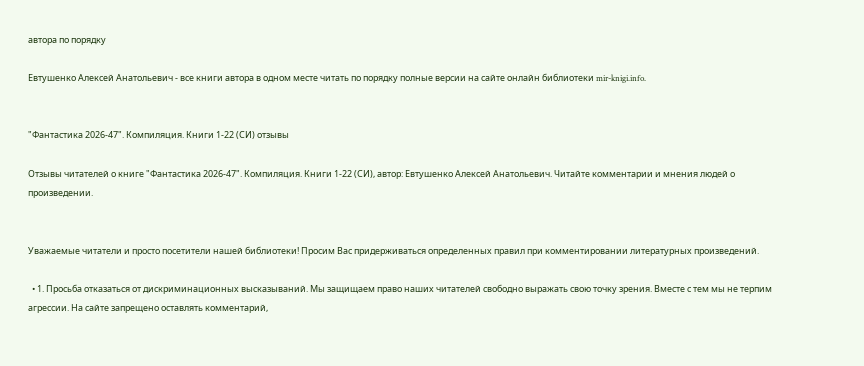автора по порядку

Евтушенко Алексей Анатольевич - все книги автора в одном месте читать по порядку полные версии на сайте онлайн библиотеки mir-knigi.info.


"Фантастика 2026-47". Компиляция. Книги 1-22 (СИ) отзывы

Отзывы читателей о книге "Фантастика 2026-47". Компиляция. Книги 1-22 (СИ), автор: Евтушенко Алексей Анатольевич. Читайте комментарии и мнения людей о произведении.


Уважаемые читатели и просто посетители нашей библиотеки! Просим Вас придерживаться определенных правил при комментировании литературных произведений.

  • 1. Просьба отказаться от дискриминационных высказываний. Мы защищаем право наших читателей свободно выражать свою точку зрения. Вместе с тем мы не терпим агрессии. На сайте запрещено оставлять комментарий,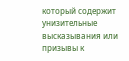который содержит унизительные высказывания или призывы к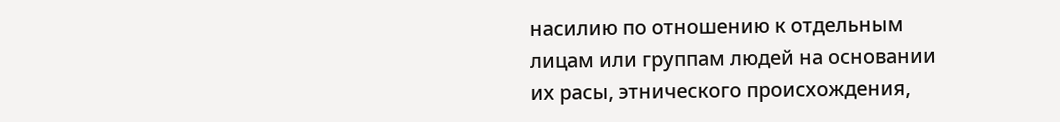насилию по отношению к отдельным лицам или группам людей на основании их расы, этнического происхождения,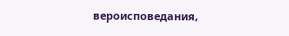вероисповедания,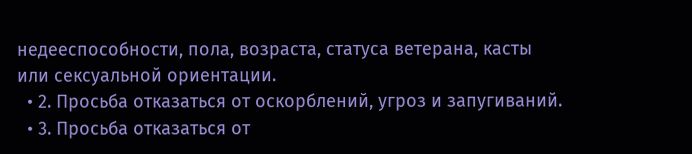недееспособности, пола, возраста, статуса ветерана, касты или сексуальной ориентации.
  • 2. Просьба отказаться от оскорблений, угроз и запугиваний.
  • 3. Просьба отказаться от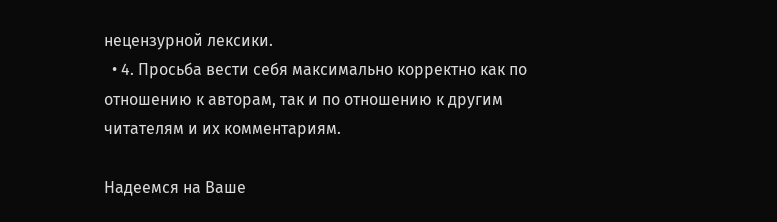нецензурной лексики.
  • 4. Просьба вести себя максимально корректно как по отношению к авторам, так и по отношению к другим читателям и их комментариям.

Надеемся на Ваше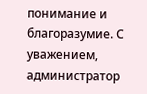понимание и благоразумие. С уважением, администратор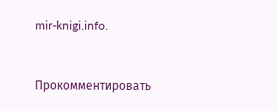mir-knigi.info.


Прокомментировать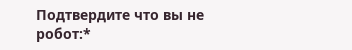Подтвердите что вы не робот:*